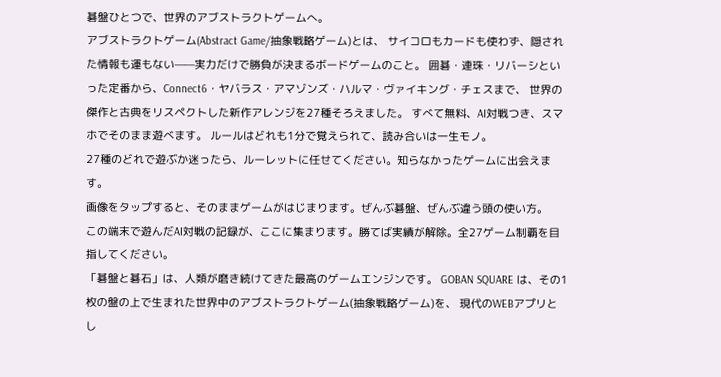碁盤ひとつで、世界のアブストラクトゲームへ。
アブストラクトゲーム(Abstract Game/抽象戦略ゲーム)とは、 サイコロもカードも使わず、隠された情報も運もない——実力だけで勝負が決まるボードゲームのこと。 囲碁・連珠・リバーシといった定番から、Connect6・ヤバラス・アマゾンズ・ハルマ・ヴァイキング・チェスまで、 世界の傑作と古典をリスペクトした新作アレンジを27種そろえました。 すべて無料、AI対戦つき、スマホでそのまま遊べます。 ルールはどれも1分で覚えられて、読み合いは一生モノ。
27種のどれで遊ぶか迷ったら、ルーレットに任せてください。知らなかったゲームに出会えます。
画像をタップすると、そのままゲームがはじまります。ぜんぶ碁盤、ぜんぶ違う頭の使い方。
この端末で遊んだAI対戦の記録が、ここに集まります。勝てば実績が解除。全27ゲーム制覇を目指してください。
「碁盤と碁石」は、人類が磨き続けてきた最高のゲームエンジンです。 GOBAN SQUARE は、その1枚の盤の上で生まれた世界中のアブストラクトゲーム(抽象戦略ゲーム)を、 現代のWEBアプリとし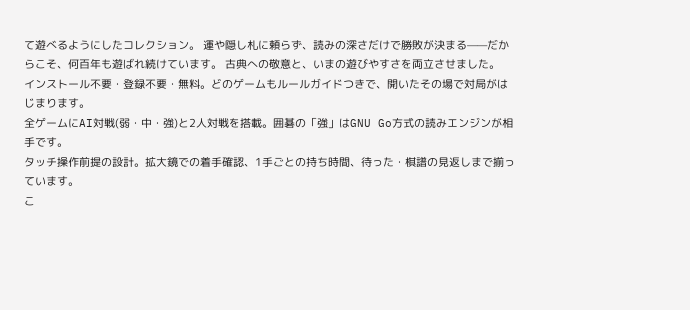て遊べるようにしたコレクション。 運や隠し札に頼らず、読みの深さだけで勝敗が決まる——だからこそ、何百年も遊ばれ続けています。 古典への敬意と、いまの遊びやすさを両立させました。
インストール不要・登録不要・無料。どのゲームもルールガイドつきで、開いたその場で対局がはじまります。
全ゲームにAI対戦(弱・中・強)と2人対戦を搭載。囲碁の「強」はGNU Go方式の読みエンジンが相手です。
タッチ操作前提の設計。拡大鏡での着手確認、1手ごとの持ち時間、待った・棋譜の見返しまで揃っています。
こ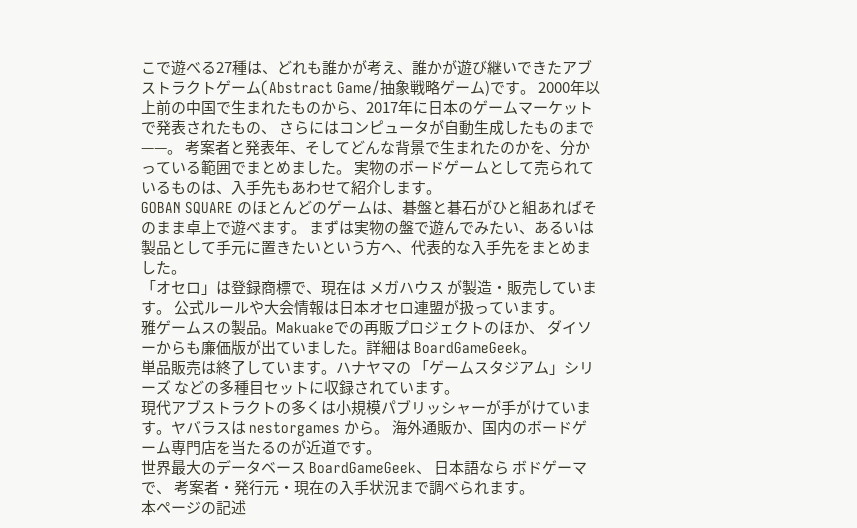こで遊べる27種は、どれも誰かが考え、誰かが遊び継いできたアブストラクトゲーム(Abstract Game/抽象戦略ゲーム)です。 2000年以上前の中国で生まれたものから、2017年に日本のゲームマーケットで発表されたもの、 さらにはコンピュータが自動生成したものまで——。 考案者と発表年、そしてどんな背景で生まれたのかを、分かっている範囲でまとめました。 実物のボードゲームとして売られているものは、入手先もあわせて紹介します。
GOBAN SQUARE のほとんどのゲームは、碁盤と碁石がひと組あればそのまま卓上で遊べます。 まずは実物の盤で遊んでみたい、あるいは製品として手元に置きたいという方へ、代表的な入手先をまとめました。
「オセロ」は登録商標で、現在は メガハウス が製造・販売しています。 公式ルールや大会情報は日本オセロ連盟が扱っています。
雅ゲームスの製品。Makuakeでの再販プロジェクトのほか、 ダイソーからも廉価版が出ていました。詳細は BoardGameGeek。
単品販売は終了しています。ハナヤマの 「ゲームスタジアム」シリーズ などの多種目セットに収録されています。
現代アブストラクトの多くは小規模パブリッシャーが手がけています。ヤバラスは nestorgames から。 海外通販か、国内のボードゲーム専門店を当たるのが近道です。
世界最大のデータベース BoardGameGeek、 日本語なら ボドゲーマ で、 考案者・発行元・現在の入手状況まで調べられます。
本ページの記述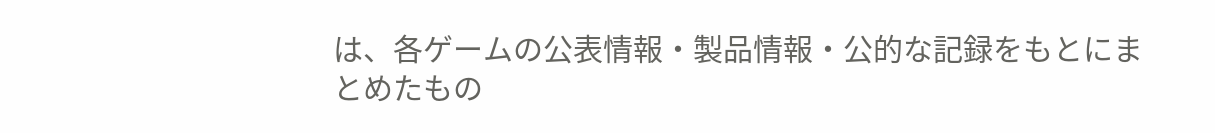は、各ゲームの公表情報・製品情報・公的な記録をもとにまとめたもの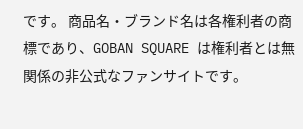です。 商品名・ブランド名は各権利者の商標であり、GOBAN SQUARE は権利者とは無関係の非公式なファンサイトです。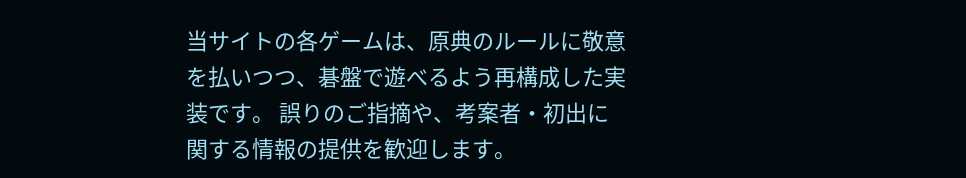当サイトの各ゲームは、原典のルールに敬意を払いつつ、碁盤で遊べるよう再構成した実装です。 誤りのご指摘や、考案者・初出に関する情報の提供を歓迎します。